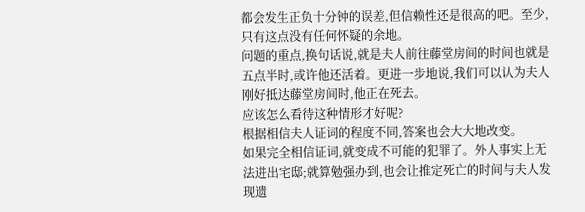都会发生正负十分钟的误差,但信赖性还是很高的吧。至少,只有这点没有任何怀疑的余地。
问题的重点,换句话说,就是夫人前往藤堂房间的时间也就是五点半时,或许他还活着。更进一步地说,我们可以认为夫人刚好抵达藤堂房间时,他正在死去。
应该怎么看待这种情形才好呢?
根据相信夫人证词的程度不同,答案也会大大地改变。
如果完全相信证词,就变成不可能的犯罪了。外人事实上无法进出宅邸;就算勉强办到,也会让推定死亡的时间与夫人发现遗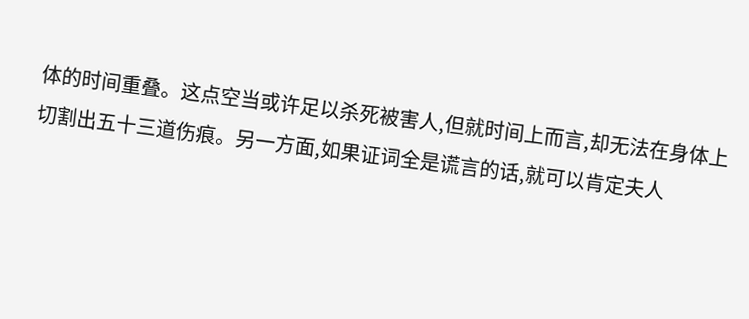体的时间重叠。这点空当或许足以杀死被害人,但就时间上而言,却无法在身体上切割出五十三道伤痕。另一方面,如果证词全是谎言的话,就可以肯定夫人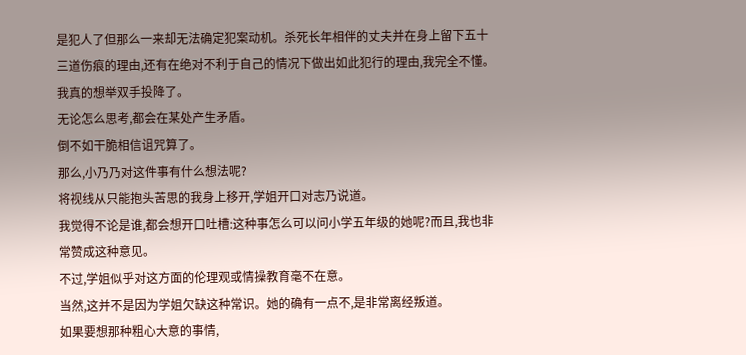是犯人了但那么一来却无法确定犯案动机。杀死长年相伴的丈夫并在身上留下五十三道伤痕的理由,还有在绝对不利于自己的情况下做出如此犯行的理由,我完全不懂。
我真的想举双手投降了。
无论怎么思考,都会在某处产生矛盾。
倒不如干脆相信诅咒算了。
那么,小乃乃对这件事有什么想法呢?
将视线从只能抱头苦思的我身上移开,学姐开口对志乃说道。
我觉得不论是谁,都会想开口吐槽:这种事怎么可以问小学五年级的她呢?而且,我也非常赞成这种意见。
不过,学姐似乎对这方面的伦理观或情操教育毫不在意。
当然,这并不是因为学姐欠缺这种常识。她的确有一点不,是非常离经叛道。
如果要想那种粗心大意的事情,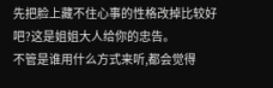先把脸上藏不住心事的性格改掉比较好吧?这是姐姐大人给你的忠告。
不管是谁用什么方式来听,都会觉得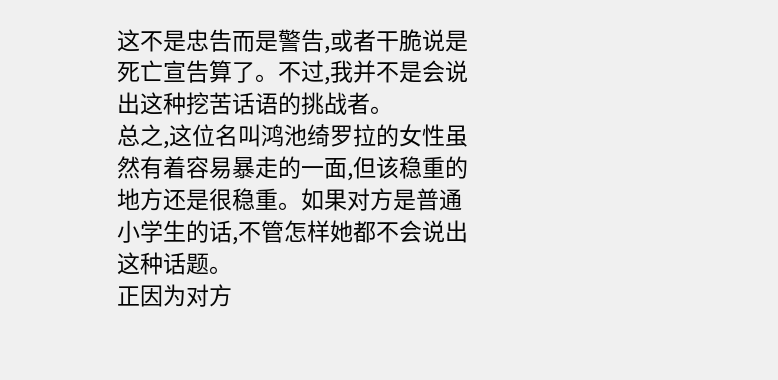这不是忠告而是警告,或者干脆说是死亡宣告算了。不过,我并不是会说出这种挖苦话语的挑战者。
总之,这位名叫鸿池绮罗拉的女性虽然有着容易暴走的一面,但该稳重的地方还是很稳重。如果对方是普通小学生的话,不管怎样她都不会说出这种话题。
正因为对方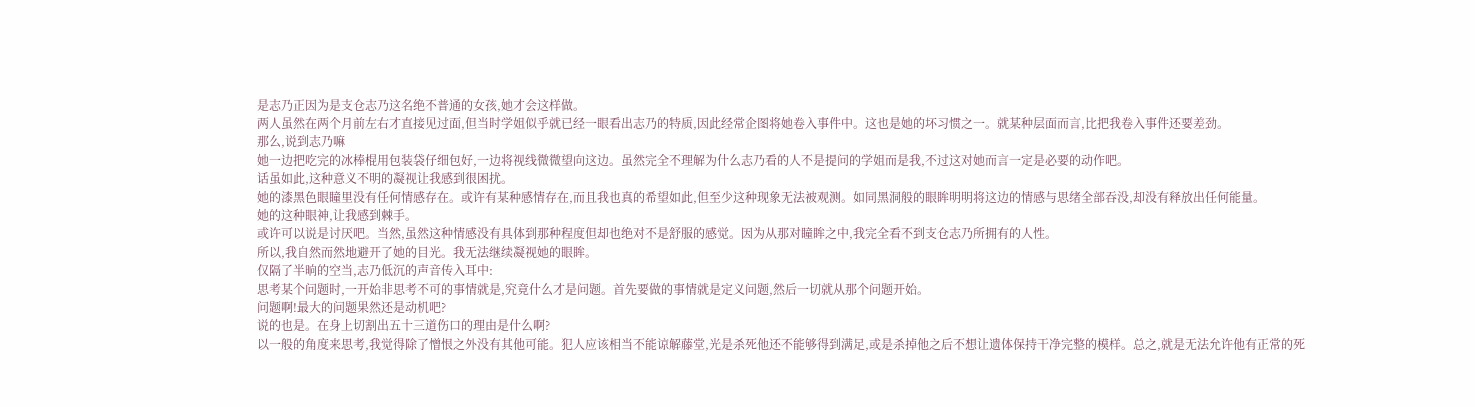是志乃正因为是支仓志乃这名绝不普通的女孩,她才会这样做。
两人虽然在两个月前左右才直接见过面,但当时学姐似乎就已经一眼看出志乃的特质,因此经常企图将她卷入事件中。这也是她的坏习惯之一。就某种层面而言,比把我卷入事件还要差劲。
那么,说到志乃嘛
她一边把吃完的冰棒棍用包装袋仔细包好,一边将视线微微望向这边。虽然完全不理解为什么志乃看的人不是提问的学姐而是我,不过这对她而言一定是必要的动作吧。
话虽如此,这种意义不明的凝视让我感到很困扰。
她的漆黑色眼瞳里没有任何情感存在。或许有某种感情存在,而且我也真的希望如此,但至少这种现象无法被观测。如同黑洞般的眼眸明明将这边的情感与思绪全部吞没,却没有释放出任何能量。
她的这种眼神,让我感到棘手。
或许可以说是讨厌吧。当然,虽然这种情感没有具体到那种程度但却也绝对不是舒服的感觉。因为从那对瞳眸之中,我完全看不到支仓志乃所拥有的人性。
所以,我自然而然地避开了她的目光。我无法继续凝视她的眼眸。
仅隔了半晌的空当,志乃低沉的声音传入耳中:
思考某个问题时,一开始非思考不可的事情就是,究竟什么才是问题。首先要做的事情就是定义问题,然后一切就从那个问题开始。
问题啊!最大的问题果然还是动机吧?
说的也是。在身上切割出五十三道伤口的理由是什么啊?
以一般的角度来思考,我觉得除了憎恨之外没有其他可能。犯人应该相当不能谅解藤堂,光是杀死他还不能够得到满足,或是杀掉他之后不想让遗体保持干净完整的模样。总之,就是无法允许他有正常的死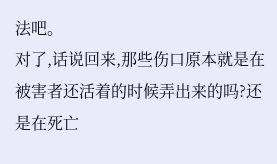法吧。
对了,话说回来,那些伤口原本就是在被害者还活着的时候弄出来的吗?还是在死亡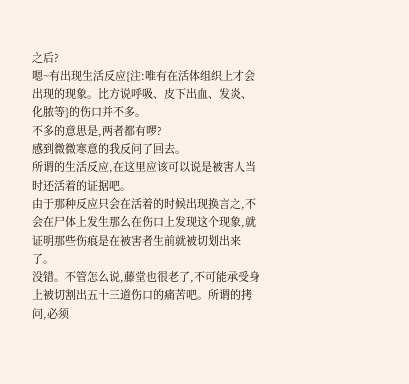之后?
嗯~有出现生活反应{注:唯有在活体组织上才会出现的现象。比方说呼吸、皮下出血、发炎、化脓等}的伤口并不多。
不多的意思是,两者都有啰?
感到微微寒意的我反问了回去。
所谓的生活反应,在这里应该可以说是被害人当时还活着的证据吧。
由于那种反应只会在活着的时候出现换言之,不会在尸体上发生那么在伤口上发现这个现象,就证明那些伤痕是在被害者生前就被切划出来了。
没错。不管怎么说,藤堂也很老了,不可能承受身上被切割出五十三道伤口的痛苦吧。所谓的拷问,必须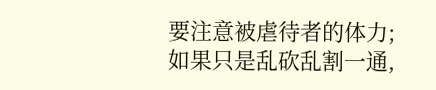要注意被虐待者的体力;如果只是乱砍乱割一通,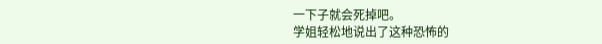一下子就会死掉吧。
学姐轻松地说出了这种恐怖的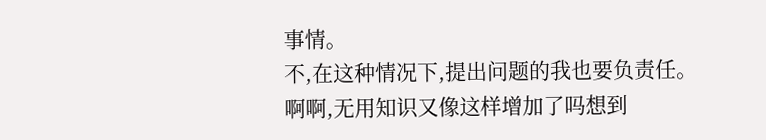事情。
不,在这种情况下,提出问题的我也要负责任。
啊啊,无用知识又像这样增加了吗想到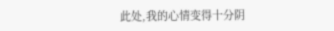此处,我的心情变得十分阴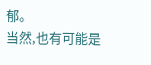郁。
当然,也有可能是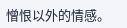憎恨以外的情感。